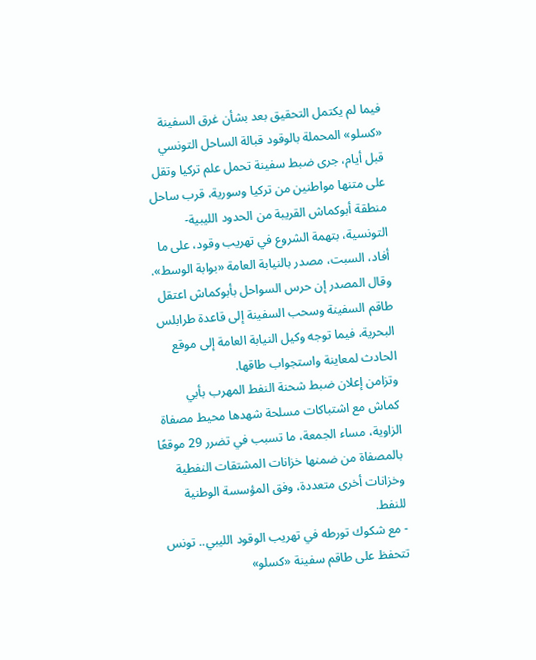فيما لم يكتمل التحقيق بعد بشأن غرق السفينة «كسلو» المحملة بالوقود قبالة الساحل التونسي قبل أيام، جرى ضبط سفينة تحمل علم تركيا وتقل على متنها مواطنين من تركيا وسورية، قرب ساحل منطقة أبوكماش القريبة من الحدود الليبية-التونسية، بتهمة الشروع في تهريب وقود، على ما أفاد، السبت، مصدر بالنيابة العامة «بوابة الوسط».
وقال المصدر إن حرس السواحل بأبوكماش اعتقل طاقم السفينة وسحب السفينة إلى قاعدة طرابلس البحرية، فيما توجه وكيل النيابة العامة إلى موقع الحادث لمعاينة واستجواب طاقها.
وتزامن إعلان ضبط شحنة النفط المهرب بأبي كماش مع اشتباكات مسلحة شهدها محيط مصفاة الزاوية، مساء الجمعة، ما تسبب في تضرر 29 موقعًا بالمصفاة من ضمنها خزانات المشتقات النفطية وخزانات أخرى متعددة، وفق المؤسسة الوطنية للنفط.
- مع شكوك تورطه في تهريب الوقود الليبي.. تونس تتحفظ على طاقم سفينة «كسلو»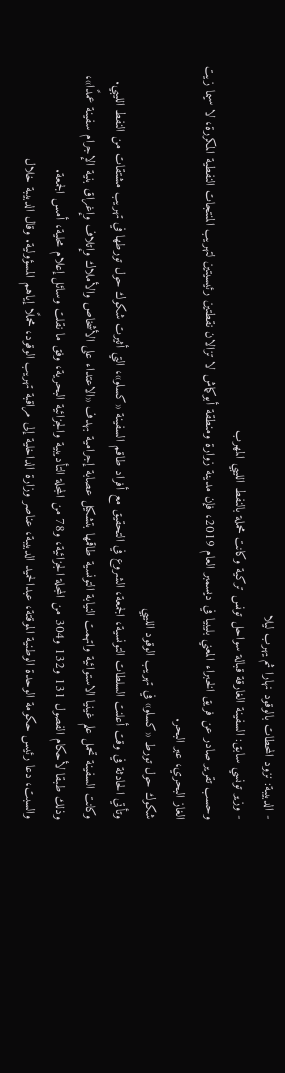- الدبيبة: نزود المحطات بالوقود نهارا ثم يهرب ليلا
- وزير تونسي سابق: السفينة الغارقة قبالة سواحل تونس تركية وكانت محملة بالنفط الليبي المهرب
وحسب تقرير صادر عن فريق الخبراء المعني بليبيا في ديسمبر العام 2019، فإن مدينة زوارة ومنطقة أبوكماش لا تزالان نقطتين رئيسيتين لتهريب المنتجات النفطية المكررة، لا سيما زيت الغاز البحري، عبر البحر.
شكوك حول تورط «كسلو» في تهريب الوقود الليبي
وتأتي الحادثة في وقت أعلنت السلطات التونسية، الجمعة، الشروع في التحقيق مع أفراد طاقم السفينة «كسلو»، التي أثيرت شكوك حول تورطها في تهريب مشتقات من النفط الليبي.
وكانت السفينة تحمل علم غينيا الاستوائية واتهمت النيابة التونسية طاقمها بتشكيل عصابة إجرامية بهدف «الاعتداء على الأشخاص والأملاك وإتلاف وإغراق بنية الإجرام سفينة عمدًا»، وذلك طبقا لأحكام الفصول 131 و132 و304 من المجلة الجزائية، و78 من المجلة التأديبية والجزائية البحرية، وفق ما نقلت وسائل إعلام محلية، أمس الجمعة.
والسبت، دعا رئيس حكومة الوحدة الوطنية الموقتة، عبدالحميد الدبيبة، عناصر وزارة الداخلية إلى مراقبة تهريب الوقود، محملًا إياهم المسؤولية. وقال الدبيبة خلال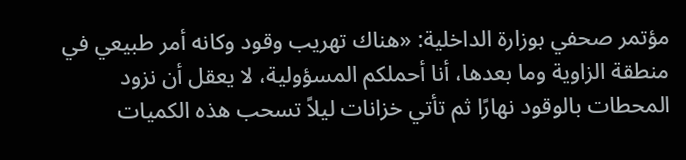مؤتمر صحفي بوزارة الداخلية: «هناك تهريب وقود وكانه أمر طبيعي في منطقة الزاوية وما بعدها، أنا أحملكم المسؤولية، لا يعقل أن نزود المحطات بالوقود نهارًا ثم تأتي خزانات ليلاً تسحب هذه الكميات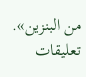من البنزين».
تعليقات